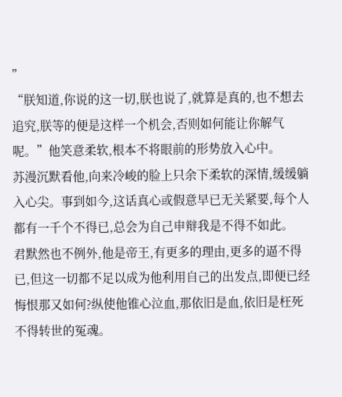”
“朕知道,你说的这一切,朕也说了,就算是真的,也不想去追究,朕等的便是这样一个机会,否则如何能让你解气呢。”他笑意柔软,根本不将眼前的形势放入心中。
苏漫沉默看他,向来冷峻的脸上只余下柔软的深情,缓缓躺入心尖。事到如今,这话真心或假意早已无关紧要,每个人都有一千个不得已,总会为自己申辩我是不得不如此。
君默然也不例外,他是帝王,有更多的理由,更多的逼不得已,但这一切都不足以成为他利用自己的出发点,即便已经悔恨那又如何?纵使他锥心泣血,那依旧是血,依旧是枉死不得转世的冤魂。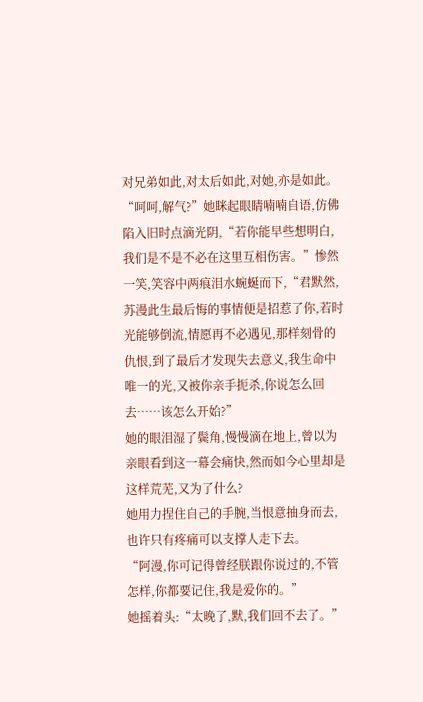对兄弟如此,对太后如此,对她,亦是如此。
“呵呵,解气?”她眯起眼睛喃喃自语,仿佛陷入旧时点滴光阴,“若你能早些想明白,我们是不是不必在这里互相伤害。”惨然一笑,笑容中两痕泪水蜿蜒而下,“君默然,苏漫此生最后悔的事情便是招惹了你,若时光能够倒流,情愿再不必遇见,那样刻骨的仇恨,到了最后才发现失去意义,我生命中唯一的光,又被你亲手扼杀,你说怎么回去……该怎么开始?”
她的眼泪湿了鬓角,慢慢滴在地上,曾以为亲眼看到这一幕会痛快,然而如今心里却是这样荒芜,又为了什么?
她用力捏住自己的手腕,当恨意抽身而去,也许只有疼痛可以支撑人走下去。
“阿漫,你可记得曾经朕跟你说过的,不管怎样,你都要记住,我是爱你的。”
她摇着头:“太晚了,默,我们回不去了。”